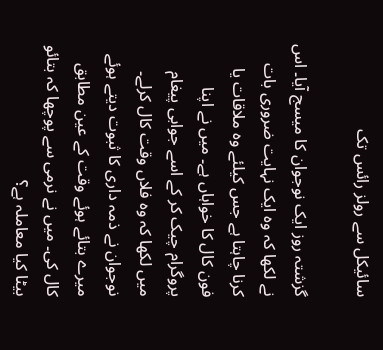سائیکل سے رولز رائس تک

گزشتہ روز ایک نوجوان کا میسج آیا۔ اس نے لکھا کہ وہ ایک نہایت ضروری بات کرنا چاہتا ہے جس کیلئے وہ ملاقات یا فون کال کا خواہاں ہے۔ میں نے اپنا پروگرام چیک کر کے اسے جوابی پیغام میں لکھا کہ وہ فلاں وقت کال کرلے۔ نوجوان نے ذمہ داری کا ثبوت دیتے ہوئے میرے بتائے ہوئے وقت کے عین مطابق کال کی۔ میں نے نرمی سے پوچھا کہ بتائو بیٹا کیا معاملہ ہے؟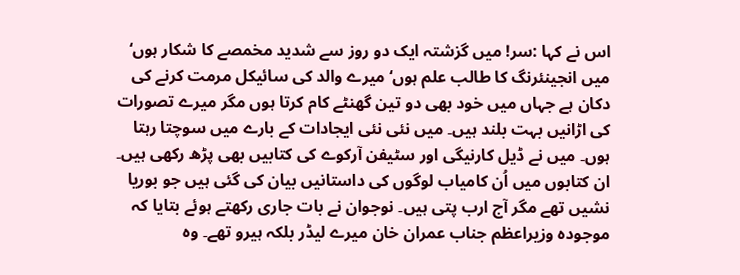اس نے کہا :سر! میں گزشتہ ایک دو روز سے شدید مخمصے کا شکار ہوں‘ میں انجینئرنگ کا طالب علم ہوں‘ میرے والد کی سائیکل مرمت کرنے کی دکان ہے جہاں میں خود بھی دو تین گھنٹے کام کرتا ہوں مگر میرے تصورات کی اڑانیں بہت بلند ہیں۔ میں نئی نئی ایجادات کے بارے میں سوچتا رہتا ہوں۔ میں نے ڈیل کارنیگی اور سٹیفن آرکوے کی کتابیں بھی پڑھ رکھی ہیں۔ ان کتابوں میں اُن کامیاب لوگوں کی داستانیں بیان کی گئی ہیں جو بوریا نشیں تھے مگر آج ارب پتی ہیں۔ نوجوان نے بات جاری رکھتے ہوئے بتایا کہ موجودہ وزیراعظم جناب عمران خان میرے لیڈر بلکہ ہیرو تھے۔ وہ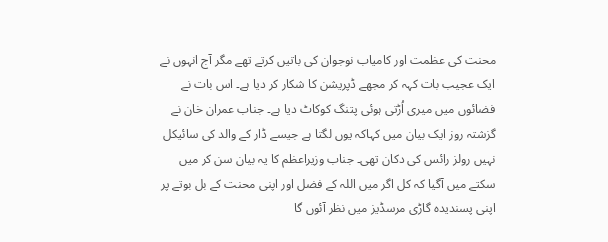محنت کی عظمت اور کامیاب نوجوان کی باتیں کرتے تھے مگر آج انہوں نے ایک عجیب بات کہہ کر مجھے ڈپریشن کا شکار کر دیا ہے۔ اس بات نے فضائوں میں میری اُڑتی ہوئی پتنگ کوکاٹ دیا ہے۔ جناب عمران خان نے گزشتہ روز ایک بیان میں کہاکہ یوں لگتا ہے جیسے ڈار کے والد کی سائیکل نہیں رولز رائس کی دکان تھی۔ جناب وزیراعظم کا یہ بیان سن کر میں سکتے میں آگیا کہ کل اگر میں اللہ کے فضل اور اپنی محنت کے بل بوتے پر اپنی پسندیدہ گاڑی مرسڈیز میں نظر آئوں گا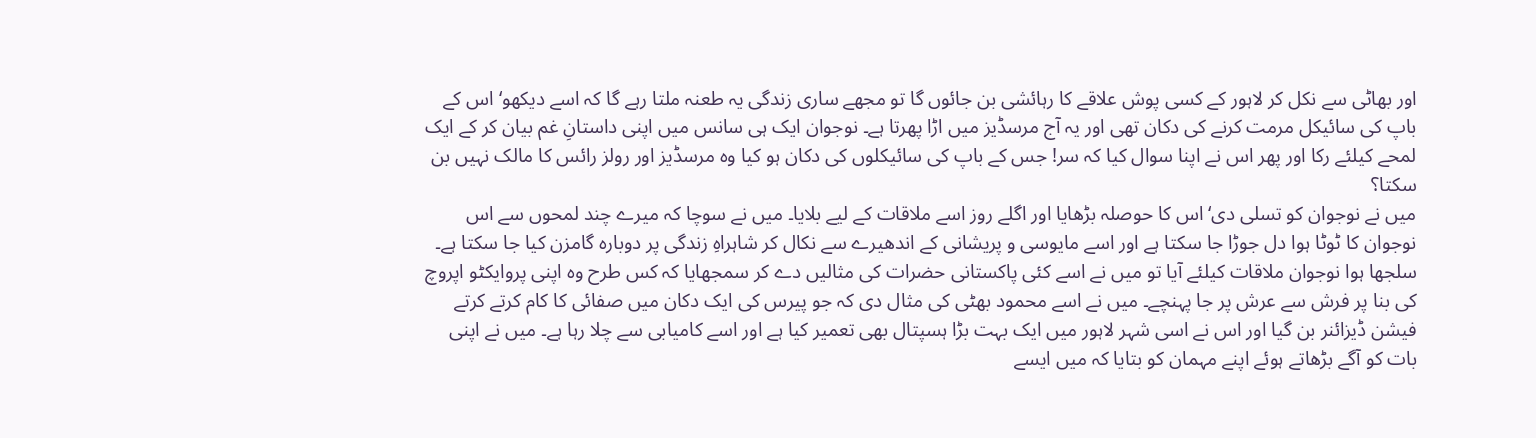اور بھاٹی سے نکل کر لاہور کے کسی پوش علاقے کا رہائشی بن جائوں گا تو مجھے ساری زندگی یہ طعنہ ملتا رہے گا کہ اسے دیکھو‘ اس کے باپ کی سائیکل مرمت کرنے کی دکان تھی اور یہ آج مرسڈیز میں اڑا پھرتا ہے۔ نوجوان ایک ہی سانس میں اپنی داستانِ غم بیان کر کے ایک لمحے کیلئے رکا اور پھر اس نے اپنا سوال کیا کہ سر! جس کے باپ کی سائیکلوں کی دکان ہو کیا وہ مرسڈیز اور رولز رائس کا مالک نہیں بن سکتا؟
میں نے نوجوان کو تسلی دی‘ اس کا حوصلہ بڑھایا اور اگلے روز اسے ملاقات کے لیے بلایا۔ میں نے سوچا کہ میرے چند لمحوں سے اس نوجوان کا ٹوٹا ہوا دل جوڑا جا سکتا ہے اور اسے مایوسی و پریشانی کے اندھیرے سے نکال کر شاہراہِ زندگی پر دوبارہ گامزن کیا جا سکتا ہے۔ سلجھا ہوا نوجوان ملاقات کیلئے آیا تو میں نے اسے کئی پاکستانی حضرات کی مثالیں دے کر سمجھایا کہ کس طرح وہ اپنی پروایکٹو اپروچ کی بنا پر فرش سے عرش پر جا پہنچے۔ میں نے اسے محمود بھٹی کی مثال دی کہ جو پیرس کی ایک دکان میں صفائی کا کام کرتے کرتے فیشن ڈیزائنر بن گیا اور اس نے اسی شہر لاہور میں ایک بہت بڑا ہسپتال بھی تعمیر کیا ہے اور اسے کامیابی سے چلا رہا ہے۔ میں نے اپنی بات کو آگے بڑھاتے ہوئے اپنے مہمان کو بتایا کہ میں ایسے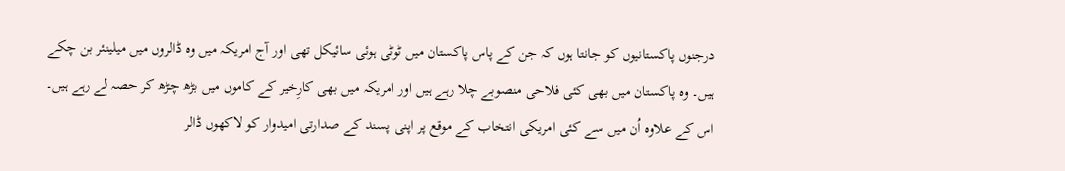درجنوں پاکستانیوں کو جانتا ہوں کہ جن کے پاس پاکستان میں ٹوٹی ہوئی سائیکل تھی اور آج امریکہ میں وہ ڈالروں میں میلینئر بن چکے ہیں۔ وہ پاکستان میں بھی کئی فلاحی منصوبے چلا رہے ہیں اور امریکہ میں بھی کارِخیر کے کاموں میں بڑھ چڑھ کر حصہ لے رہے ہیں۔ اس کے علاوہ اُن میں سے کئی امریکی انتخاب کے موقع پر اپنی پسند کے صدارتی امیدوار کو لاکھوں ڈالر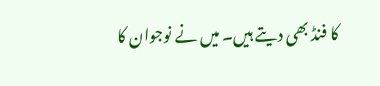کا فنڈ بھی دیتے ہیں۔ میں نے نوجوان کا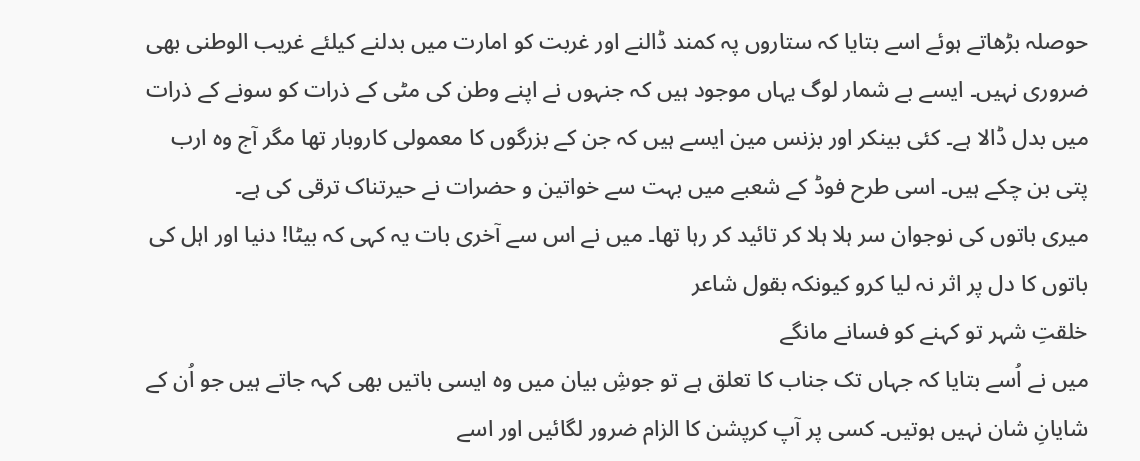حوصلہ بڑھاتے ہوئے اسے بتایا کہ ستاروں پہ کمند ڈالنے اور غربت کو امارت میں بدلنے کیلئے غریب الوطنی بھی ضروری نہیں۔ ایسے بے شمار لوگ یہاں موجود ہیں کہ جنہوں نے اپنے وطن کی مٹی کے ذرات کو سونے کے ذرات میں بدل ڈالا ہے۔ کئی بینکر اور بزنس مین ایسے ہیں کہ جن کے بزرگوں کا معمولی کاروبار تھا مگر آج وہ ارب پتی بن چکے ہیں۔ اسی طرح فوڈ کے شعبے میں بہت سے خواتین و حضرات نے حیرتناک ترقی کی ہے۔
میری باتوں کی نوجوان سر ہلا ہلا کر تائید کر رہا تھا۔ میں نے اس سے آخری بات یہ کہی کہ بیٹا! دنیا اور اہل کی باتوں کا دل پر اثر نہ لیا کرو کیونکہ بقول شاعر
خلقتِ شہر تو کہنے کو فسانے مانگے
میں نے اُسے بتایا کہ جہاں تک جناب کا تعلق ہے تو جوشِ بیان میں وہ ایسی باتیں بھی کہہ جاتے ہیں جو اُن کے شایانِ شان نہیں ہوتیں۔ کسی پر آپ کرپشن کا الزام ضرور لگائیں اور اسے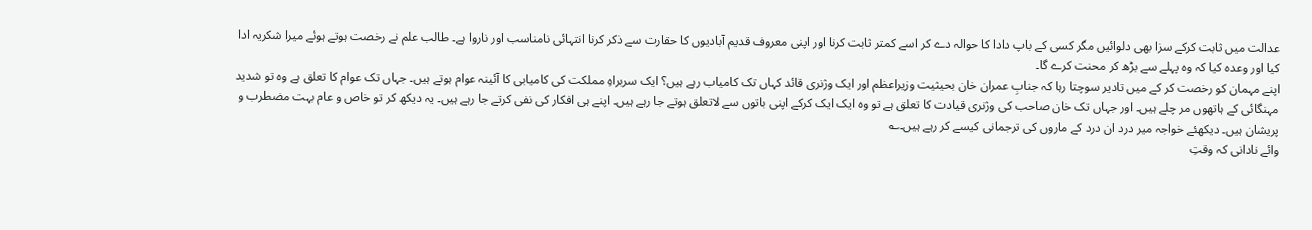عدالت میں ثابت کرکے سزا بھی دلوائیں مگر کسی کے باپ دادا کا حوالہ دے کر اسے کمتر ثابت کرنا اور اپنی معروف قدیم آبادیوں کا حقارت سے ذکر کرنا انتہائی نامناسب اور ناروا ہے۔ طالب علم نے رخصت ہوتے ہوئے میرا شکریہ ادا کیا اور وعدہ کیا کہ وہ پہلے سے بڑھ کر محنت کرے گا۔
اپنے مہمان کو رخصت کر کے میں تادیر سوچتا رہا کہ جنابِ عمران خان بحیثیت وزیراعظم اور ایک وژنری قائد کہاں تک کامیاب رہے ہیں؟ ایک سربراہِ مملکت کی کامیابی کا آئینہ عوام ہوتے ہیں۔ جہاں تک عوام کا تعلق ہے وہ تو شدید مہنگائی کے ہاتھوں مر چلے ہیں۔ اور جہاں تک خان صاحب کی وژنری قیادت کا تعلق ہے تو وہ ایک ایک کرکے اپنی باتوں سے لاتعلق ہوتے جا رہے ہیں۔ اپنے ہی افکار کی نفی کرتے جا رہے ہیں۔ یہ دیکھ کر تو خاص و عام بہت مضطرب و پریشان ہیں۔ دیکھئے خواجہ میر درد ان درد کے ماروں کی ترجمانی کیسے کر رہے ہیں۔؎
وائے نادانی کہ وقتِ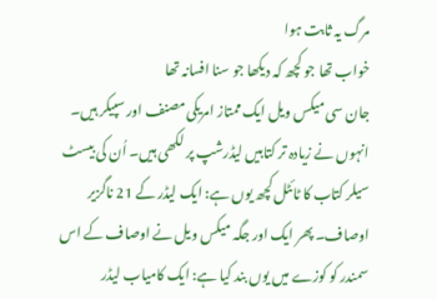مرگ یہ ثابت ہوا
خواب تھا جو کچھ کہ دیکھا جو سنا افسانہ تھا
جان سی میکس ویل ایک ممتاز امریکی مصنف اور سپیکر ہیں۔ انہوں نے زیادہ تر کتابیں لیڈرشپ پر لکھی ہیں۔ اُن کی بیسٹ سیلر کتاب کا ٹائٹل کچھ یوں ہے: ایک لیڈر کے 21 ناگزیر اوصاف۔ پھر ایک اور جگہ میکس ویل نے اوصاف کے اس سمندر کو کوزے میں یوں بند کیا ہے: ایک کامیاب لیڈر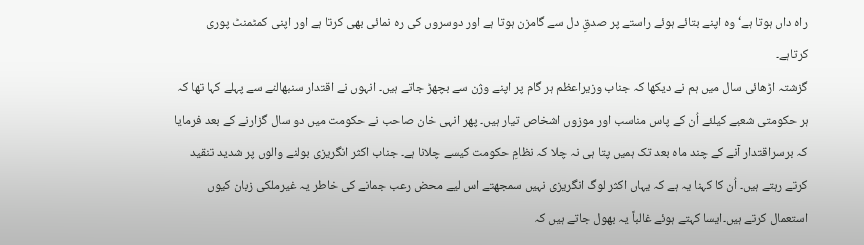راہ داں ہوتا ہے‘ وہ اپنے بتائے ہوئے راستے پر صدقِ دل سے گامزن ہوتا ہے اور دوسروں کی رہ نمائی بھی کرتا ہے اور اپنی کمٹمنٹ پوری کرتاہے۔
گزشتہ اڑھائی سال میں ہم نے دیکھا کہ جناب وزیراعظم ہر گام پر اپنے وژن سے بچھڑ جاتے ہیں۔ انہوں نے اقتدار سنبھالنے سے پہلے کہا تھا کہ ہر حکومتی شعبے کیلئے اُن کے پاس مناسب اور موزوں اشخاص تیار ہیں۔ پھر انہی خان صاحب نے حکومت میں دو سال گزارنے کے بعد فرمایا کہ برسراقتدار آنے کے چند ماہ بعد تک ہمیں پتا ہی نہ چلا کہ نظامِ حکومت کیسے چلانا ہے۔ جناب اکثر انگریزی بولنے والوں پر شدید تنقید کرتے رہتے ہیں۔ اُن کا کہنا یہ ہے کہ یہاں اکثر لوگ انگریزی نہیں سمجھتے اس لیے محض رعب جمانے کی خاطر یہ غیرملکی زبان کیوں استعمال کرتے ہیں۔ایسا کہتے ہوئے غالباً یہ بھول جاتے ہیں کہ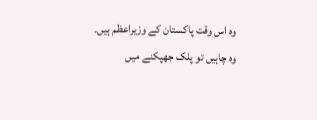وہ اس وقت پاکستان کے وزیراعظم ہیں۔ وہ چاہیں تو پلک جھپکنے میں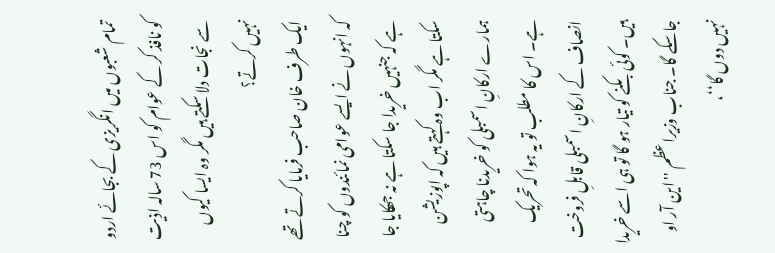تمام شعبوں میں انگریزی کے بجائے اردو کو نافذ کر کے عوام کو اس 73 سالہ اذیت سے نجات دلا سکتے ہیں مگر وہ ایسا کیوں نہیں کرتے؟
ایک طرف خان صاحب فرمایا کرتے تھے کہ انہوں نے ایسے عوامی نمائندوں کو چنا ہے کہ جنہیں خریدا جا سکتا ہے نہ جھکایا جا سکتا ہے مگر اب وہ کہتے ہیں کہ اپوزیشن ہمارے ارکانِ اسمبلی کو خریدنا چاہتی ہے۔ اس کا مطلب تو یہ ہوا کہ تحریک انصاف کے ارکانِ اسمبلی قابلِ فروخت ہیں۔ کوئی بکنے کو تیار ہو گا تو ہی اسے خریدا جاسکے گا۔ جناب وزیراعظم ''این آر او نہیں دوں گا‘‘،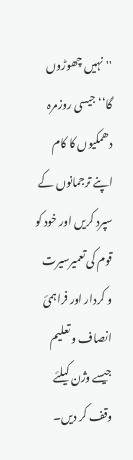''نہیں چھوڑوں گا‘‘ جیسی روزمرہ دھمکیوں کا کام اپنے ترجمانوں کے سپرد کریں اور خود کو قوم کی تعمیرسیرت و کردار اور فراہمیٔ انصاف و تعلیم جیسے وژن کیلئے وقف کر دیں۔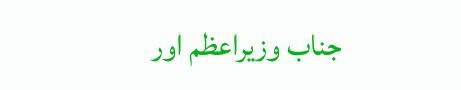جناب وزیراعظم اور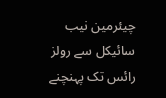چیئرمین نیب سائیکل سے رولز رائس تک پہنچنے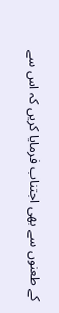کے طعنوں سے بھی اجتناب فرمایا کریں کہ اس سے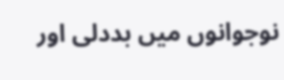نوجوانوں میں بددلی اور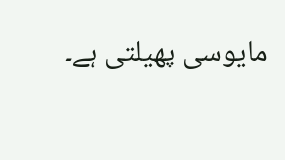مایوسی پھیلتی ہے۔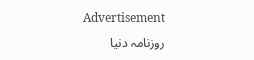Advertisement
روزنامہ دنیا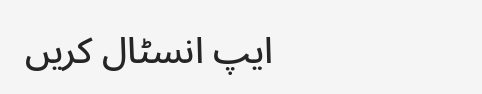ایپ انسٹال کریں